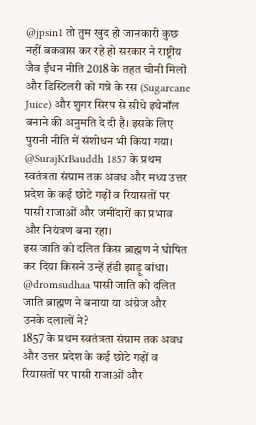@jpsin1 तो तुम खुद हो जानकारी कुछ नहीं बकवास कर रहे हो सरकार ने राष्ट्रीय जैव ईंधन नीति 2018 के तहत चीनी मिलों और डिस्टिलरी को गन्ने के रस (Sugarcane Juice) और शुगर सिरप से सीधे इथेनॉल बनाने की अनुमति दे दी है। इसके लिए पुरानी नीति में संशोधन भी किया गया।
@SurajKrBauddh 1857 के प्रथम स्वतंत्रता संग्राम तक अवध और मध्य उत्तर प्रदेश के कई छोटे गढ़ों व रियासतों पर पासी राजाओं और जमींदारों का प्रभाव और नियंत्रण बना रहा।
इस जाति को दलित किस ब्राह्मण ने घोषित कर दिया किसने उन्हें हंडी झाड़ू बांधा।
@dromsudhaa पासी जाति को दलित जाति ब्राह्मण ने बनाया या अंग्रेज और उनके दलालों ने?
1857 के प्रथम स्वतंत्रता संग्राम तक अवध और उत्तर प्रदेश के कई छोटे गढ़ों व रियासतों पर पासी राजाओं और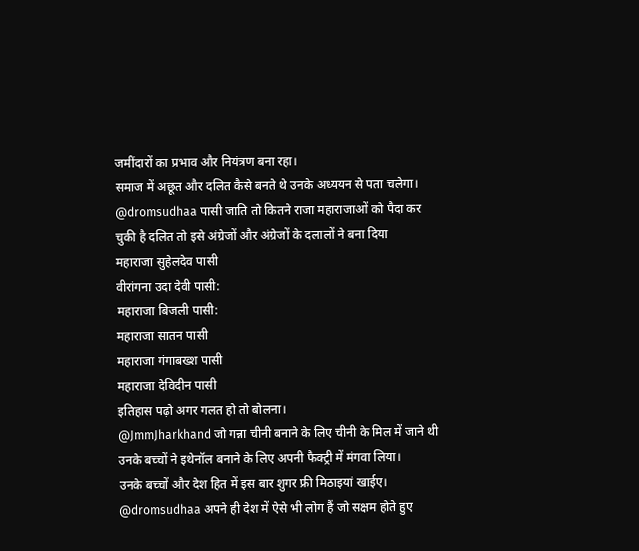जमींदारों का प्रभाव और नियंत्रण बना रहा।
समाज में अछूत और दलित कैसे बनते थे उनके अध्ययन से पता चलेगा।
@dromsudhaa पासी जाति तो कितने राजा महाराजाओं को पैदा कर चुकी है दलित तो इसे अंग्रेजों और अंग्रेजों के दलालों ने बना दिया
महाराजा सुहेलदेव पासी
वीरांगना उदा देवी पासी:
महाराजा बिजली पासी:
महाराजा सातन पासी
महाराजा गंगाबख्श पासी
महाराजा देविदीन पासी
इतिहास पढ़ो अगर गलत हो तो बोलना।
@JmmJharkhand जो गन्ना चीनी बनाने के लिए चीनी के मिल में जाने थी उनके बच्चों ने इथेनॉल बनाने के लिए अपनी फैक्ट्री में मंगवा लिया।
उनके बच्चों और देश हित में इस बार शुगर फ्री मिठाइयां खाईए।
@dromsudhaa अपने ही देश में ऐसे भी लोग हैं जो सक्षम होते हुए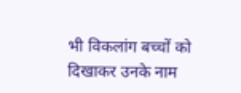भी विकलांग बच्चों को दिखाकर उनके नाम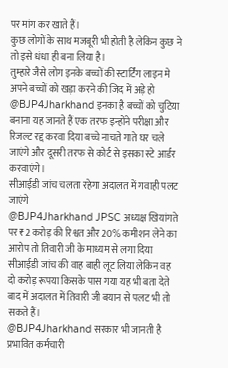पर मांग कर खाते हैं।
कुछ लोगों के साथ मजबूरी भी होती है लेकिन कुछ ने तो इसे धंधा ही बना लिया है।
तुम्हारे जैसे लोग इनके बच्चों की स्टार्टिंग लाइन मे अपने बच्चों को खड़ा करने की जिद में अड़े हो
@BJP4Jharkhand इनका है बच्चों को चुटिया बनाना यह जानते हैं एक तरफ इन्होंने परीक्षा और रिजल्ट रद्द करवा दिया बच्चे नाचते गाते घर चले जाएंगे और दूसरी तरफ से कोर्ट से इसका स्टे आर्डर करवाएंगे।
सीआईडी जांच चलता रहेगा अदालत में गवाही पलट जाएंगे
@BJP4Jharkhand JPSC अध्यक्ष खियांगते पर ₹2 करोड़ की रिश्वत और 20% कमीशन लेने का आरोप तो तिवारी जी के माध्यम से लगा दिया सीआईडी जांच की वाह बाही लूट लिया लेकिन वह दो करोड़ रूपया किसके पास गया यह भी बता देते बाद में अदालत में तिवारी जी बयान से पलट भी तो सकते हैं।
@BJP4Jharkhand सरकार भी जानती है प्रभावित कर्मचारी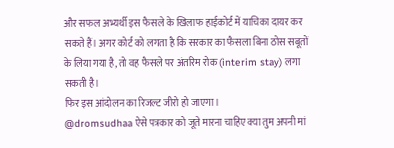और सफल अभ्यर्थी इस फैसले के खिलाफ हाईकोर्ट में याचिका दायर कर सकते हैं। अगर कोर्ट को लगता है कि सरकार का फैसला बिना ठोस सबूतों के लिया गया है, तो वह फैसले पर अंतरिम रोक (interim stay) लगा सकती है।
फिर इस आंदोलन का रिजल्ट जीरो हो जाएगा।
@dromsudhaa ऐसे पत्रकार को जूते मारना चाहिए क्या तुम अपनी मां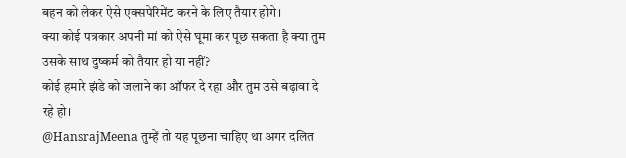बहन को लेकर ऐसे एक्सपेरिमेंट करने के लिए तैयार होगे।
क्या कोई पत्रकार अपनी मां को ऐसे घूमा कर पूछ सकता है क्या तुम उसके साथ दुष्कर्म को तैयार हो या नहीं?
कोई हमारे झंडे को जलाने का ऑफर दे रहा और तुम उसे बढ़ावा दे रहे हो।
@HansrajMeena तुम्हें तो यह पूछना चाहिए था अगर दलित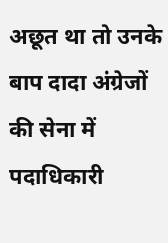अछूत था तो उनके बाप दादा अंग्रेजों की सेना में पदाधिकारी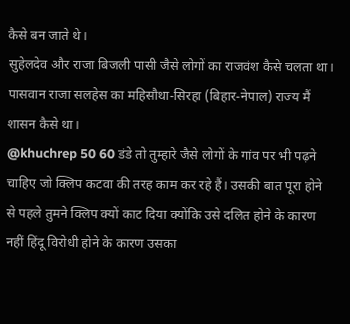कैसे बन जाते थे।
सुहेलदेव और राजा बिजली पासी जैसे लोगों का राजवंश कैसे चलता था।
पासवान राजा सलहेस का महिसौथा-सिरहा (बिहार-नेपाल) राज्य मैं शासन कैसे था।
@khuchrep 50 60 डंडे तो तुम्हारे जैसे लोगों के गांव पर भी पढ़ने चाहिए जो क्लिप कटवा की तरह काम कर रहे हैं। उसकी बात पूरा होने से पहले तुमने क्लिप क्यों काट दिया क्योंकि उसे दलित होने के कारण नहीं हिंदू विरोधी होने के कारण उसका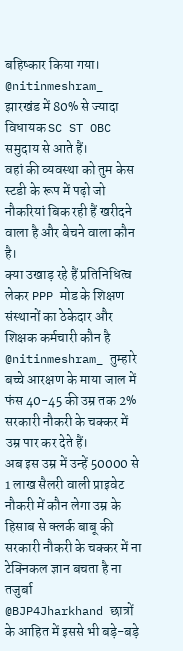बहिष्कार किया गया।
@nitinmeshram_ झारखंड में 80% से ज्यादा विधायक SC ST OBC समुदाय से आते हैं।
वहां की व्यवस्था को तुम केस स्टडी के रूप में पढ़ो जो नौकरियां बिक रही हैं खरीदने वाला है और बेचने वाला कौन है।
क्या उखाड़ रहे हैं प्रतिनिधित्व लेकर PPP मोड के शिक्षण संस्थानों का ठेकेदार और शिक्षक कर्मचारी कौन है
@nitinmeshram_ तुम्हारे बच्चे आरक्षण के माया जाल में फंस 40-45 की उम्र तक 2% सरकारी नौकरी के चक्कर में उम्र पार कर देते हैं।
अब इस उम्र में उन्हें 50000 से 1 लाख सैलरी वाली प्राइवेट नौकरी में कौन लेगा उम्र के हिसाब से क्लर्क बाबू की सरकारी नौकरी के चक्कर में ना टेक्निकल ज्ञान बचता है ना तजुर्बा
@BJP4Jharkhand छात्रों के आहित में इससे भी बड़े-बड़े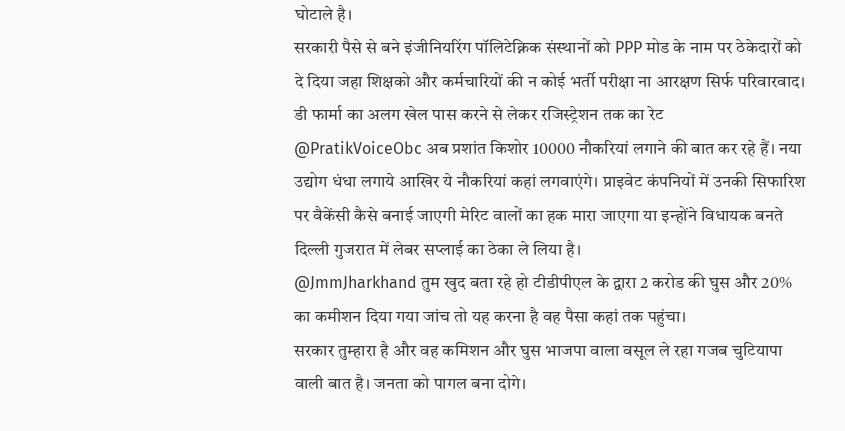घोटाले है।
सरकारी पैसे से बने इंजीनियरिंग पॉलिटेक्निक संस्थानों को PPP मोड के नाम पर ठेकेदारों को दे दिया जहा शिक्षको और कर्मचारियों की न कोई भर्ती परीक्षा ना आरक्षण सिर्फ परिवारवाद। डी फार्मा का अलग खेल पास करने से लेकर रजिस्ट्रेशन तक का रेट
@PratikVoiceObc अब प्रशांत किशोर 10000 नौकरियां लगाने की बात कर रहे हैं। नया उद्योग धंधा लगाये आखिर ये नौकरियां कहां लगवाएंगे। प्राइवेट कंपनियों में उनकी सिफारिश पर वैकेंसी कैसे बनाई जाएगी मेरिट वालों का हक मारा जाएगा या इन्होंने विधायक बनते दिल्ली गुजरात में लेबर सप्लाई का ठेका ले लिया है।
@JmmJharkhand तुम खुद बता रहे हो टीडीपीएल के द्वारा 2 करोड की घुस और 20% का कमीशन दिया गया जांच तो यह करना है वह पैसा कहां तक पहुंचा।
सरकार तुम्हारा है और वह कमिशन और घुस भाजपा वाला वसूल ले रहा गजब चुटियापा वाली बात है। जनता को पागल बना दोगे।